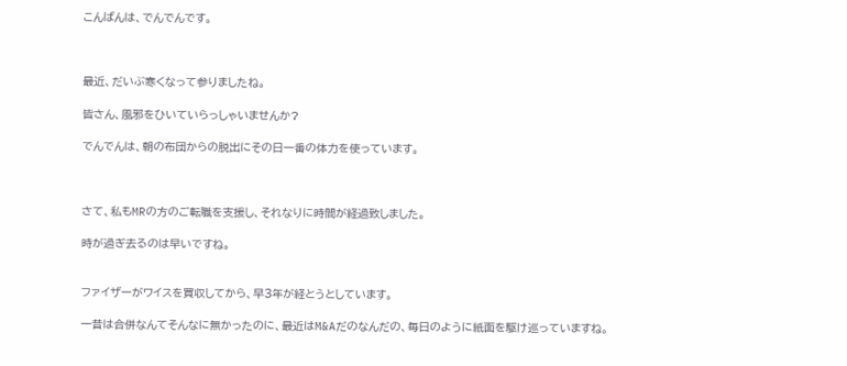こんばんは、でんでんです。



最近、だいぶ寒くなって参りましたね。

皆さん、風邪をひいていらっしゃいませんか?

でんでんは、朝の布団からの脱出にその日一番の体力を使っています。



さて、私もMRの方のご転職を支援し、それなりに時間が経過致しました。

時が過ぎ去るのは早いですね。


ファイザーがワイスを買収してから、早3年が経とうとしています。

一昔は合併なんてそんなに無かったのに、最近はM&Aだのなんだの、毎日のように紙面を駆け巡っていますね。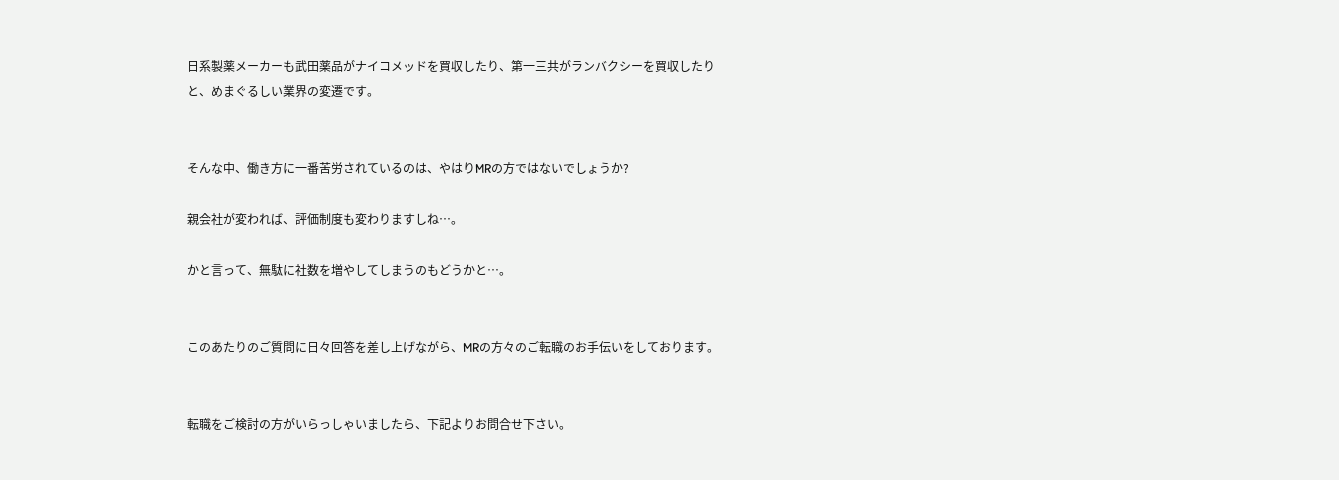日系製薬メーカーも武田薬品がナイコメッドを買収したり、第一三共がランバクシーを買収したりと、めまぐるしい業界の変遷です。


そんな中、働き方に一番苦労されているのは、やはりMRの方ではないでしょうか?

親会社が変われば、評価制度も変わりますしね…。

かと言って、無駄に社数を増やしてしまうのもどうかと…。


このあたりのご質問に日々回答を差し上げながら、MRの方々のご転職のお手伝いをしております。


転職をご検討の方がいらっしゃいましたら、下記よりお問合せ下さい。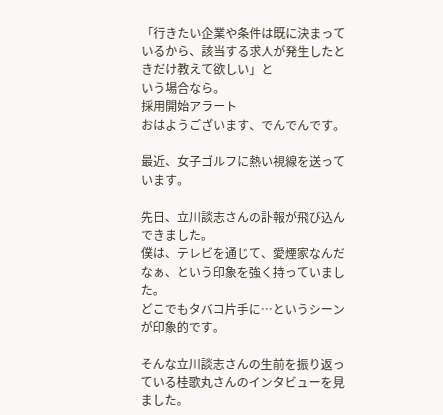「行きたい企業や条件は既に決まっているから、該当する求人が発生したときだけ教えて欲しい」と
いう場合なら。
採用開始アラート
おはようございます、でんでんです。

最近、女子ゴルフに熱い視線を送っています。

先日、立川談志さんの訃報が飛び込んできました。
僕は、テレビを通じて、愛煙家なんだなぁ、という印象を強く持っていました。
どこでもタバコ片手に…というシーンが印象的です。

そんな立川談志さんの生前を振り返っている桂歌丸さんのインタビューを見ました。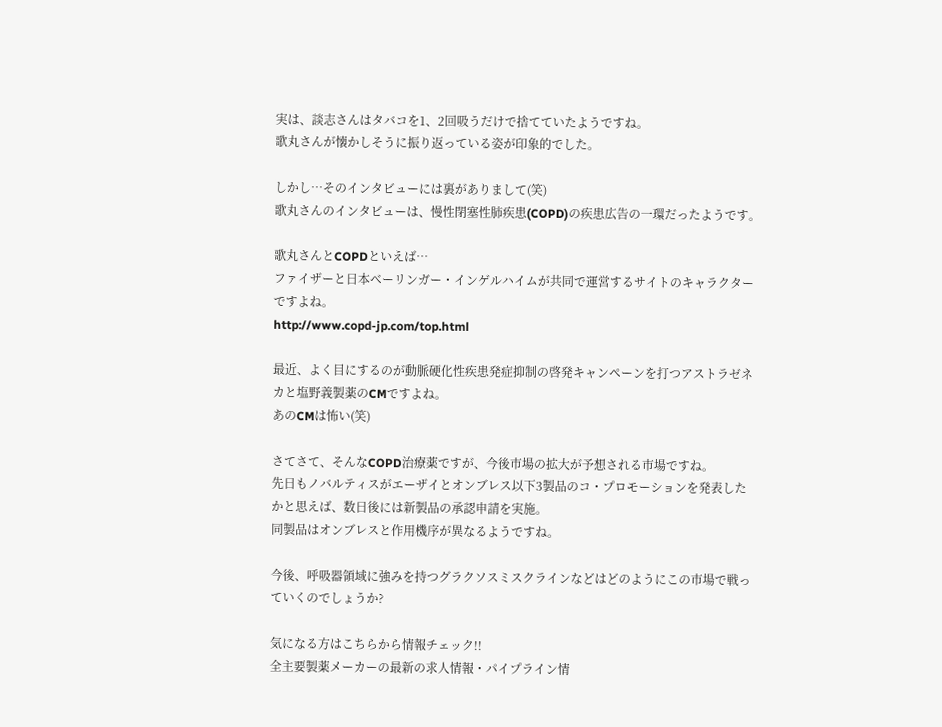実は、談志さんはタバコを1、2回吸うだけで捨てていたようですね。
歌丸さんが懐かしそうに振り返っている姿が印象的でした。

しかし…そのインタビューには裏がありまして(笑)
歌丸さんのインタビューは、慢性閉塞性肺疾患(COPD)の疾患広告の一環だったようです。

歌丸さんとCOPDといえば…
ファイザーと日本ベーリンガー・インゲルハイムが共同で運営するサイトのキャラクターですよね。
http://www.copd-jp.com/top.html

最近、よく目にするのが動脈硬化性疾患発症抑制の啓発キャンペーンを打つアストラゼネカと塩野義製薬のCMですよね。
あのCMは怖い(笑)

さてさて、そんなCOPD治療薬ですが、今後市場の拡大が予想される市場ですね。
先日もノバルティスがエーザイとオンブレス以下3製品のコ・プロモーションを発表したかと思えば、数日後には新製品の承認申請を実施。
同製品はオンブレスと作用機序が異なるようですね。

今後、呼吸器領域に強みを持つグラクソスミスクラインなどはどのようにこの市場で戦っていくのでしょうか?

気になる方はこちらから情報チェック!!
全主要製薬メーカーの最新の求人情報・パイプライン情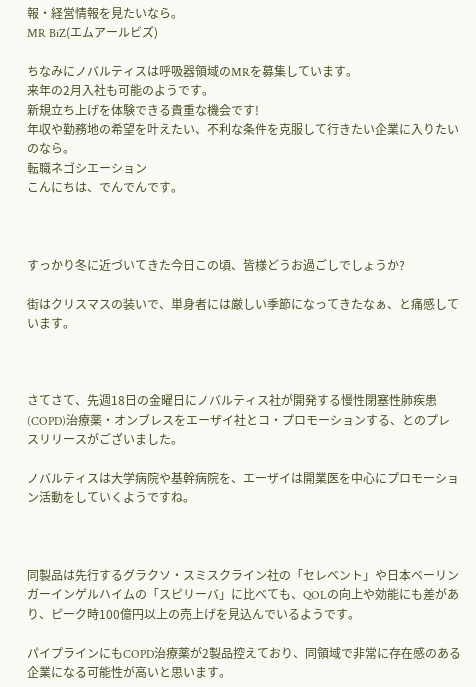報・経営情報を見たいなら。
MR BiZ(エムアールビズ)

ちなみにノバルティスは呼吸器領域のMRを募集しています。
来年の2月入社も可能のようです。
新規立ち上げを体験できる貴重な機会です!
年収や勤務地の希望を叶えたい、不利な条件を克服して行きたい企業に入りたいのなら。
転職ネゴシエーション
こんにちは、でんでんです。



すっかり冬に近づいてきた今日この頃、皆様どうお過ごしでしょうか?

街はクリスマスの装いで、単身者には厳しい季節になってきたなぁ、と痛感しています。



さてさて、先週18日の金曜日にノバルティス社が開発する慢性閉塞性肺疾患(COPD)治療薬・オンブレスをエーザイ社とコ・プロモーションする、とのプレスリリースがございました。

ノバルティスは大学病院や基幹病院を、エーザイは開業医を中心にプロモーション活動をしていくようですね。



同製品は先行するグラクソ・スミスクライン社の「セレベント」や日本ベーリンガーインゲルハイムの「スピリーバ」に比べても、QOLの向上や効能にも差があり、ピーク時100億円以上の売上げを見込んでいるようです。

パイプラインにもCOPD治療薬が2製品控えており、同領域で非常に存在感のある企業になる可能性が高いと思います。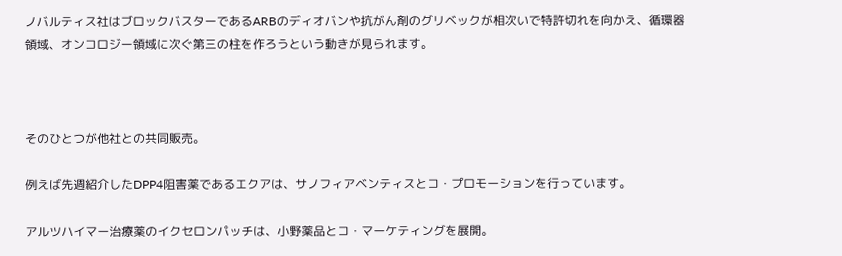ノバルティス社はブロックバスターであるARBのディオバンや抗がん剤のグリベックが相次いで特許切れを向かえ、循環器領域、オンコロジー領域に次ぐ第三の柱を作ろうという動きが見られます。



そのひとつが他社との共同販売。

例えば先週紹介したDPP4阻害薬であるエクアは、サノフィアベンティスとコ・プロモーションを行っています。

アルツハイマー治療薬のイクセロンパッチは、小野薬品とコ・マーケティングを展開。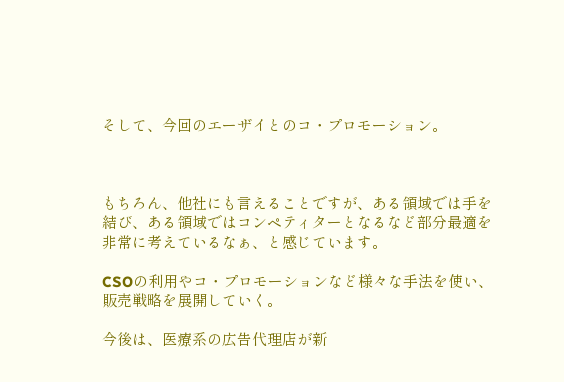そして、今回のエーザイとのコ・プロモーション。



もちろん、他社にも言えることですが、ある領域では手を結び、ある領域ではコンペティターとなるなど部分最適を非常に考えているなぁ、と感じています。

CSOの利用やコ・プロモーションなど様々な手法を使い、販売戦略を展開していく。

今後は、医療系の広告代理店が新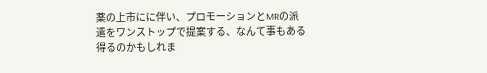薬の上市にに伴い、プロモーションとMRの派遣をワンストップで提案する、なんて事もある得るのかもしれま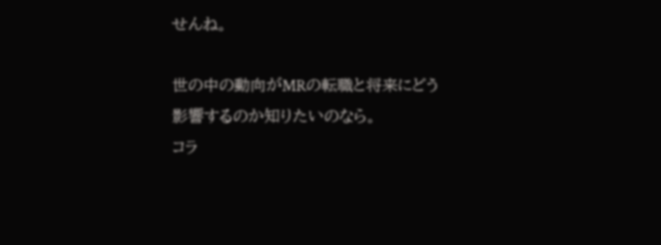せんね。

世の中の動向がMRの転職と将来にどう影響するのか知りたいのなら。
コラ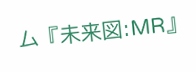ム『未来図:MR』